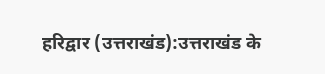हरिद्वार (उत्तराखंड):उत्तराखंड के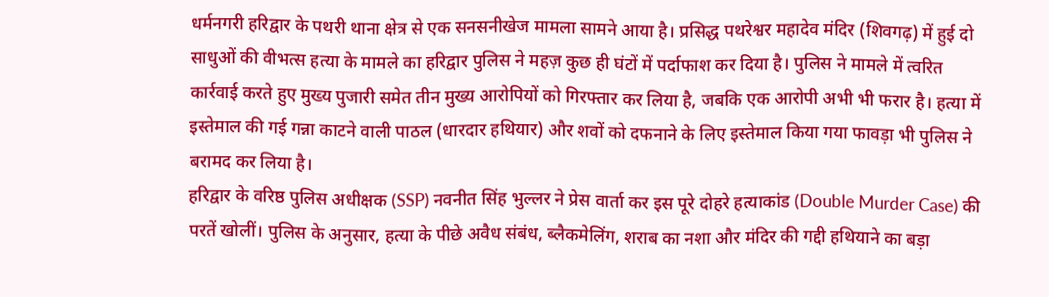धर्मनगरी हरिद्वार के पथरी थाना क्षेत्र से एक सनसनीखेज मामला सामने आया है। प्रसिद्ध पथरेश्वर महादेव मंदिर (शिवगढ़) में हुई दो साधुओं की वीभत्स हत्या के मामले का हरिद्वार पुलिस ने महज़ कुछ ही घंटों में पर्दाफाश कर दिया है। पुलिस ने मामले में त्वरित कार्रवाई करते हुए मुख्य पुजारी समेत तीन मुख्य आरोपियों को गिरफ्तार कर लिया है, जबकि एक आरोपी अभी भी फरार है। हत्या में इस्तेमाल की गई गन्ना काटने वाली पाठल (धारदार हथियार) और शवों को दफनाने के लिए इस्तेमाल किया गया फावड़ा भी पुलिस ने बरामद कर लिया है।
हरिद्वार के वरिष्ठ पुलिस अधीक्षक (SSP) नवनीत सिंह भुल्लर ने प्रेस वार्ता कर इस पूरे दोहरे हत्याकांड (Double Murder Case) की परतें खोलीं। पुलिस के अनुसार, हत्या के पीछे अवैध संबंध, ब्लैकमेलिंग, शराब का नशा और मंदिर की गद्दी हथियाने का बड़ा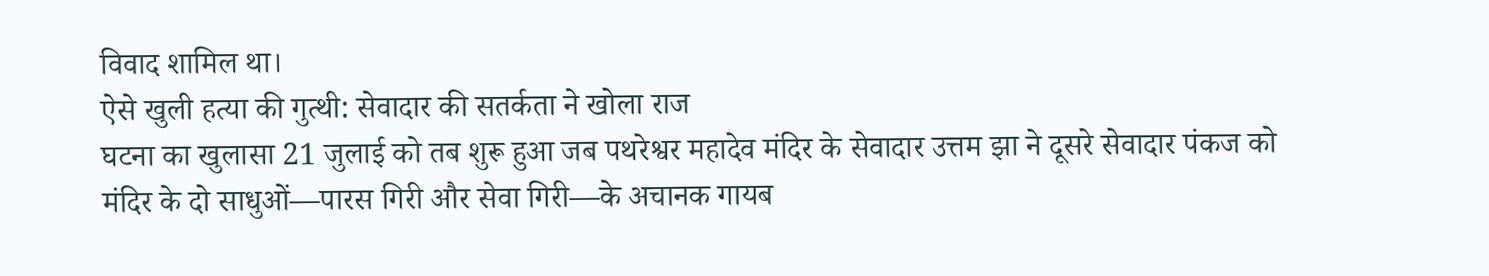विवाद शामिल था।
ऐसे खुली हत्या की गुत्थी: सेवादार की सतर्कता ने खोला राज
घटना का खुलासा 21 जुलाई को तब शुरू हुआ जब पथरेश्वर महादेव मंदिर के सेवादार उत्तम झा ने दूसरे सेवादार पंकज को मंदिर के दो साधुओं—पारस गिरी और सेवा गिरी—के अचानक गायब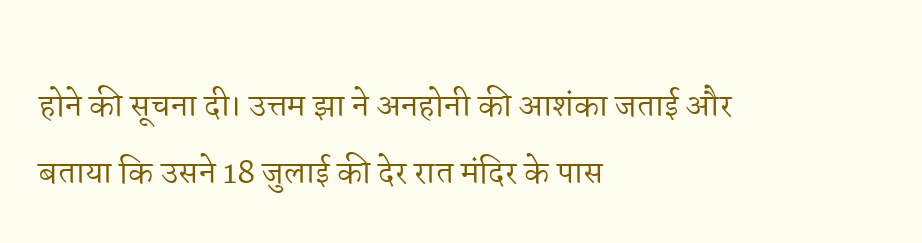होने की सूचना दी। उत्तम झा ने अनहोनी की आशंका जताई और बताया कि उसने 18 जुलाई की देर रात मंदिर के पास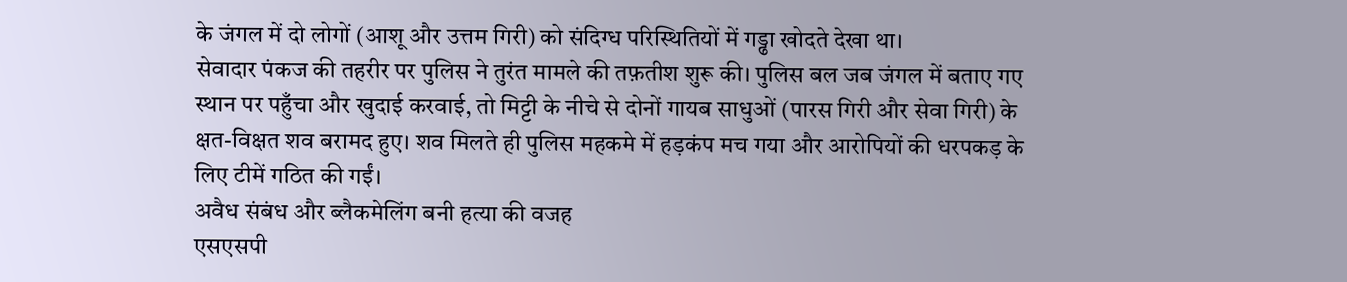के जंगल में दो लोगों (आशू और उत्तम गिरी) को संदिग्ध परिस्थितियों में गड्ढा खोदते देखा था।
सेवादार पंकज की तहरीर पर पुलिस ने तुरंत मामले की तफ़तीश शुरू की। पुलिस बल जब जंगल में बताए गए स्थान पर पहुँचा और खुदाई करवाई, तो मिट्टी के नीचे से दोनों गायब साधुओं (पारस गिरी और सेवा गिरी) के क्षत-विक्षत शव बरामद हुए। शव मिलते ही पुलिस महकमे में हड़कंप मच गया और आरोपियों की धरपकड़ के लिए टीमें गठित की गईं।
अवैध संबंध और ब्लैकमेलिंग बनी हत्या की वजह
एसएसपी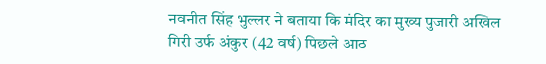नवनीत सिंह भुल्लर ने बताया कि मंदिर का मुख्य पुजारी अखिल गिरी उर्फ अंकुर (42 वर्ष) पिछले आठ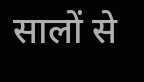सालों से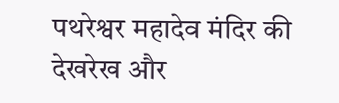पथरेश्वर महादेव मंदिर की देखरेख और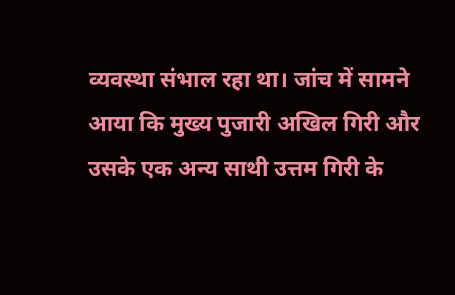व्यवस्था संभाल रहा था। जांच में सामने आया कि मुख्य पुजारी अखिल गिरी और उसके एक अन्य साथी उत्तम गिरी के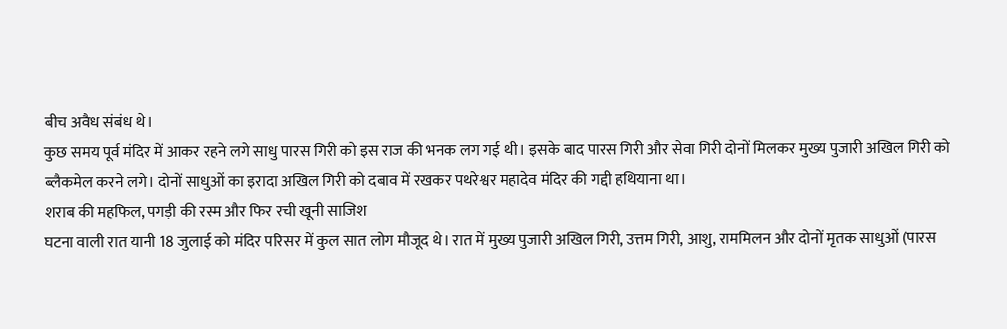बीच अवैध संबंध थे।
कुछ समय पूर्व मंदिर में आकर रहने लगे साधु पारस गिरी को इस राज की भनक लग गई थी। इसके बाद पारस गिरी और सेवा गिरी दोनों मिलकर मुख्य पुजारी अखिल गिरी को ब्लैकमेल करने लगे। दोनों साधुओं का इरादा अखिल गिरी को दबाव में रखकर पथरेश्वर महादेव मंदिर की गद्दी हथियाना था।
शराब की महफिल, पगड़ी की रस्म और फिर रची खूनी साजिश
घटना वाली रात यानी 18 जुलाई को मंदिर परिसर में कुल सात लोग मौजूद थे। रात में मुख्य पुजारी अखिल गिरी, उत्तम गिरी, आशु, राममिलन और दोनों मृतक साधुओं (पारस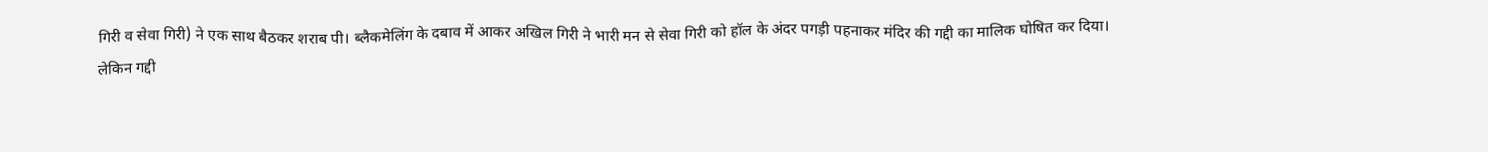गिरी व सेवा गिरी) ने एक साथ बैठकर शराब पी। ब्लैकमेलिंग के दबाव में आकर अखिल गिरी ने भारी मन से सेवा गिरी को हॉल के अंदर पगड़ी पहनाकर मंदिर की गद्दी का मालिक घोषित कर दिया।
लेकिन गद्दी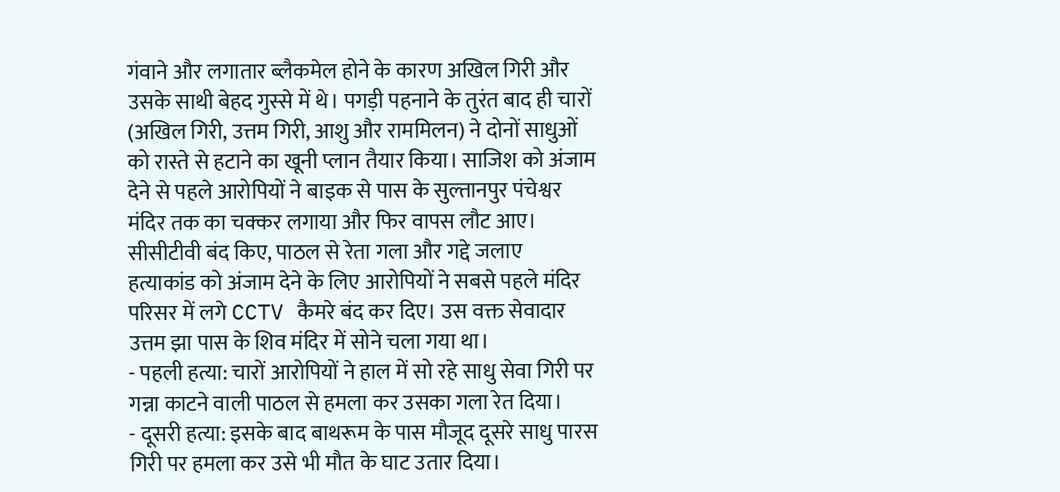गंवाने और लगातार ब्लैकमेल होने के कारण अखिल गिरी और उसके साथी बेहद गुस्से में थे। पगड़ी पहनाने के तुरंत बाद ही चारों (अखिल गिरी, उत्तम गिरी, आशु और राममिलन) ने दोनों साधुओं को रास्ते से हटाने का खूनी प्लान तैयार किया। साजिश को अंजाम देने से पहले आरोपियों ने बाइक से पास के सुल्तानपुर पंचेश्वर मंदिर तक का चक्कर लगाया और फिर वापस लौट आए।
सीसीटीवी बंद किए, पाठल से रेता गला और गद्दे जलाए
हत्याकांड को अंजाम देने के लिए आरोपियों ने सबसे पहले मंदिर परिसर में लगे CCTV कैमरे बंद कर दिए। उस वक्त सेवादार उत्तम झा पास के शिव मंदिर में सोने चला गया था।
- पहली हत्या: चारों आरोपियों ने हाल में सो रहे साधु सेवा गिरी पर गन्ना काटने वाली पाठल से हमला कर उसका गला रेत दिया।
- दूसरी हत्या: इसके बाद बाथरूम के पास मौजूद दूसरे साधु पारस गिरी पर हमला कर उसे भी मौत के घाट उतार दिया।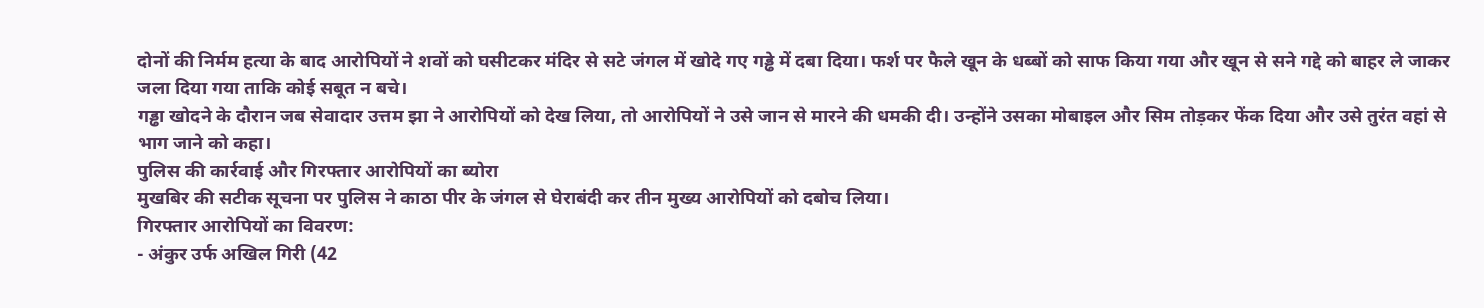दोनों की निर्मम हत्या के बाद आरोपियों ने शवों को घसीटकर मंदिर से सटे जंगल में खोदे गए गड्ढे में दबा दिया। फर्श पर फैले खून के धब्बों को साफ किया गया और खून से सने गद्दे को बाहर ले जाकर जला दिया गया ताकि कोई सबूत न बचे।
गड्ढा खोदने के दौरान जब सेवादार उत्तम झा ने आरोपियों को देख लिया, तो आरोपियों ने उसे जान से मारने की धमकी दी। उन्होंने उसका मोबाइल और सिम तोड़कर फेंक दिया और उसे तुरंत वहां से भाग जाने को कहा।
पुलिस की कार्रवाई और गिरफ्तार आरोपियों का ब्योरा
मुखबिर की सटीक सूचना पर पुलिस ने काठा पीर के जंगल से घेराबंदी कर तीन मुख्य आरोपियों को दबोच लिया।
गिरफ्तार आरोपियों का विवरण:
- अंकुर उर्फ अखिल गिरी (42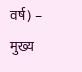वर्ष) – मुख्य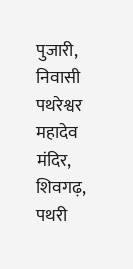पुजारी, निवासी पथरेश्वर महादेव मंदिर, शिवगढ़, पथरी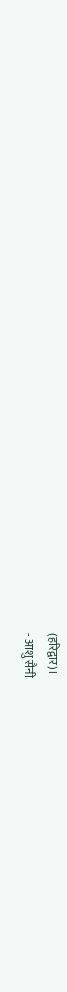(हरिद्वार)।
- आशु सैनी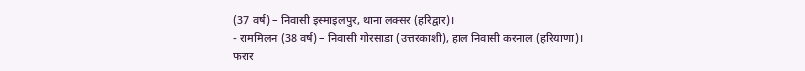(37 वर्ष) – निवासी इस्माइलपुर, थाना लक्सर (हरिद्वार)।
- राममिलन (38 वर्ष) – निवासी गोरसाडा (उत्तरकाशी), हाल निवासी करनाल (हरियाणा)।
फरार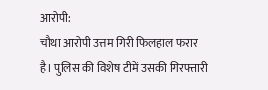आरोपी:
चौथा आरोपी उत्तम गिरी फिलहाल फरार है। पुलिस की विशेष टीमें उसकी गिरफ्तारी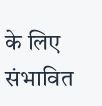के लिए संभावित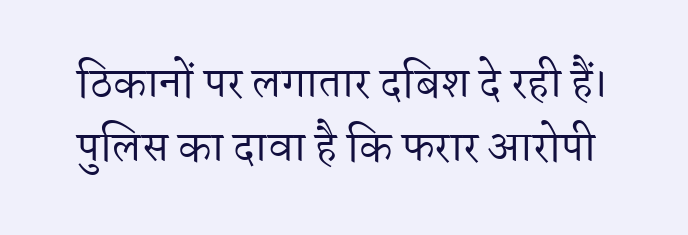ठिकानों पर लगातार दबिश दे रही हैं। पुलिस का दावा है कि फरार आरोपी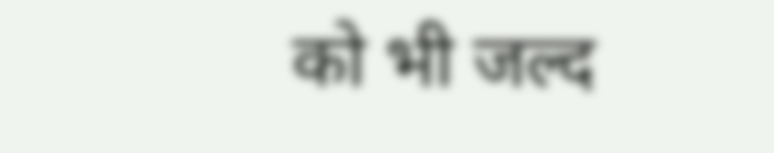को भी जल्द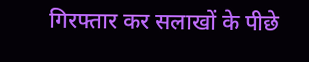गिरफ्तार कर सलाखों के पीछे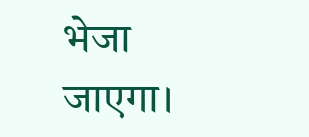भेजा जाएगा।